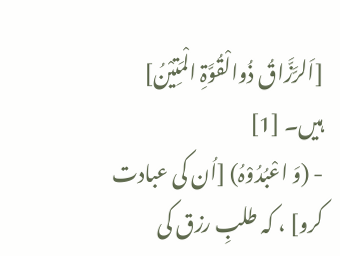[اَلرَّزَّاقُ ذُوالْقُوَّۃِ الْمَتِیْنُ] ہیں۔ [1]
- (وَ اعْبُدُوْہُ) [اُن کی عبادت کرو] ، کہ طلبِ رزق کی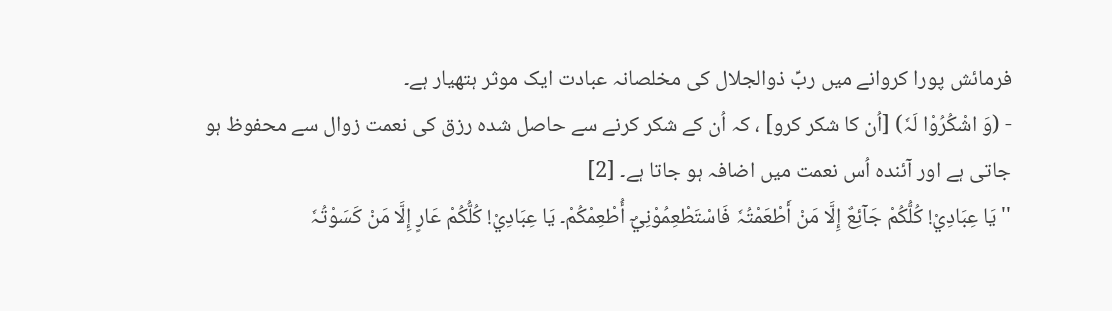فرمائش پورا کروانے میں ربِّ ذوالجلال کی مخلصانہ عبادت ایک موثر ہتھیار ہے۔
- (وَ اشْکُرُوْا لَہٗ) [اُن کا شکر کرو] ، کہ اُن کے شکر کرنے سے حاصل شدہ رزق کی نعمت زوال سے محفوظ ہو جاتی ہے اور آئندہ اُس نعمت میں اضافہ ہو جاتا ہے۔ [2]
''یَا عِبَادِيْ! کُلُّکُمْ جَآئِعٌ إِلَّا مَنْ أَطْعَمْتُہٗ فَاسْتَطْعِمُوْنِيْٓ أُطْعِمْکُمْ۔ یَا عِبَادِيْ! کُلُّکُمْ عَارٍ إِلَّا مَنْ کَسَوْتُہٗ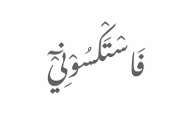فَاسْتَکْسُوْنِيْٓ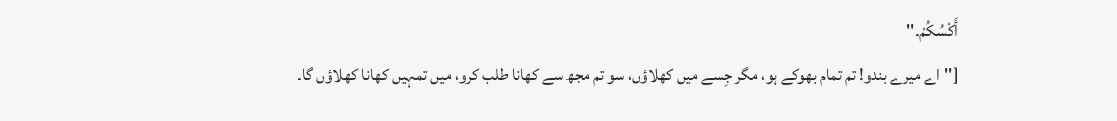أَکْسُکُمْ۔''
[''اے میرے بندو! تم تمام بھوکے ہو، مگر جِسے میں کھلاؤں، سو تم مجھ سے کھانا طلب کرو، میں تمہیں کھانا کھلاؤں گا۔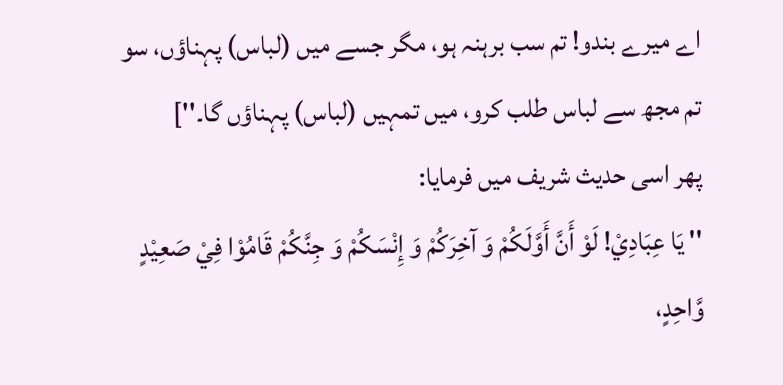اے میرے بندو! تم سب برہنہ ہو، مگر جسے میں (لباس) پہناؤں، سو تم مجھ سے لباس طلب کرو، میں تمہیں (لباس) پہناؤں گا۔'']
پھر اسی حدیث شریف میں فرمایا:
'' یَا عِبَادِيْ! لَوْ أَنَّ أَوَّلَکُمْ وَ آخِرَکُمْ وَ إِنْسَکُمْ وَ جِنَّکُمْ قَامُوْا فِيْ صَعِیْدٍ وَّاحِدٍ،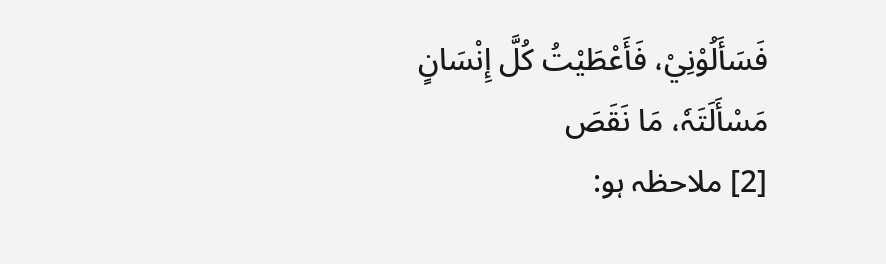فَسَأَلُوْنِيْ، فَأَعْطَیْتُ کُلَّ إِنْسَانٍ مَسْأَلَتَہٗ، مَا نَقَصَ
[2] ملاحظہ ہو: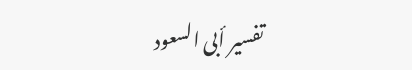تفسیر أبی السعود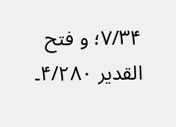۷/۳۴؛ و فتح القدیر ۴/۲۸۰۔